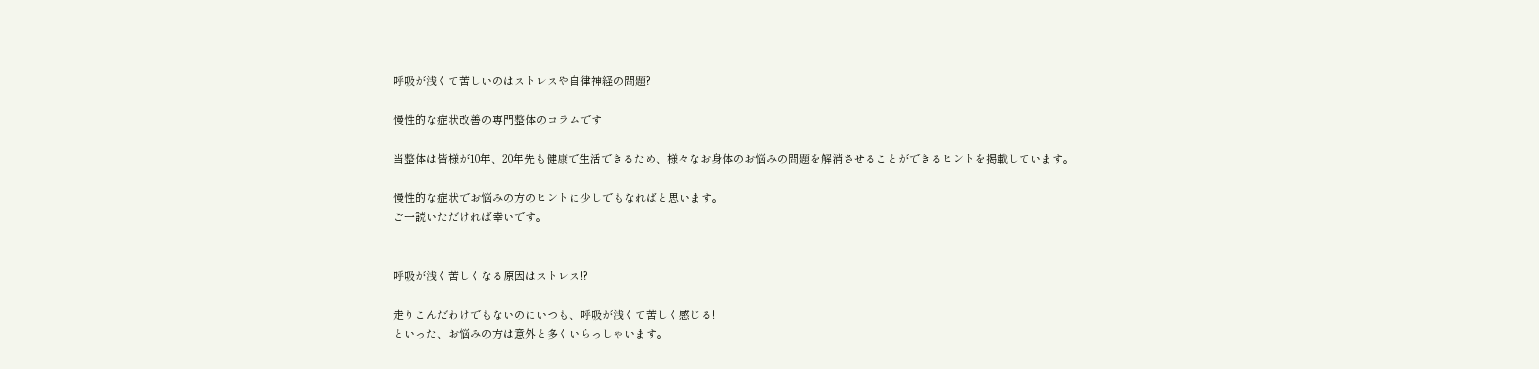呼吸が浅くて苦しいのはストレスや自律神経の問題?

慢性的な症状改善の専門整体のコラムです

当整体は皆様が10年、20年先も健康で生活できるため、様々なお身体のお悩みの問題を解消させることができるヒントを掲載しています。

慢性的な症状でお悩みの方のヒントに少しでもなればと思います。
ご一読いただければ幸いです。


呼吸が浅く苦しくなる原因はストレス!?

走りこんだわけでもないのにいつも、呼吸が浅くて苦しく感じる!
といった、お悩みの方は意外と多くいらっしゃいます。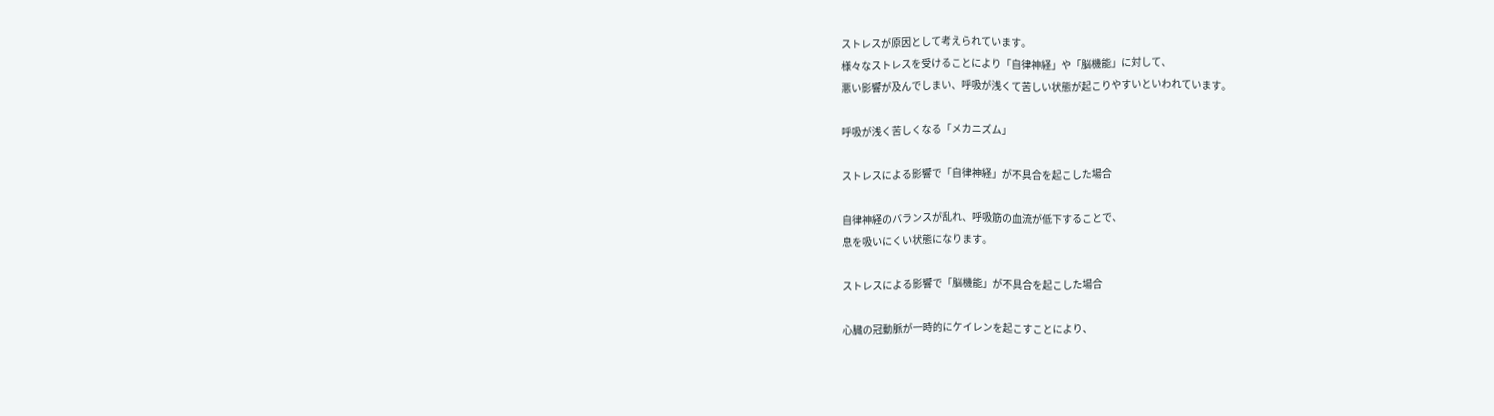ストレスが原因として考えられています。
様々なストレスを受けることにより「自律神経」や「脳機能」に対して、
悪い影響が及んでしまい、呼吸が浅くて苦しい状態が起こりやすいといわれています。

呼吸が浅く苦しくなる「メカニズム」

ストレスによる影響で「自律神経」が不具合を起こした場合

自律神経のバランスが乱れ、呼吸筋の血流が低下することで、
息を吸いにくい状態になります。

ストレスによる影響で「脳機能」が不具合を起こした場合

心臓の冠動脈が一時的にケイレンを起こすことにより、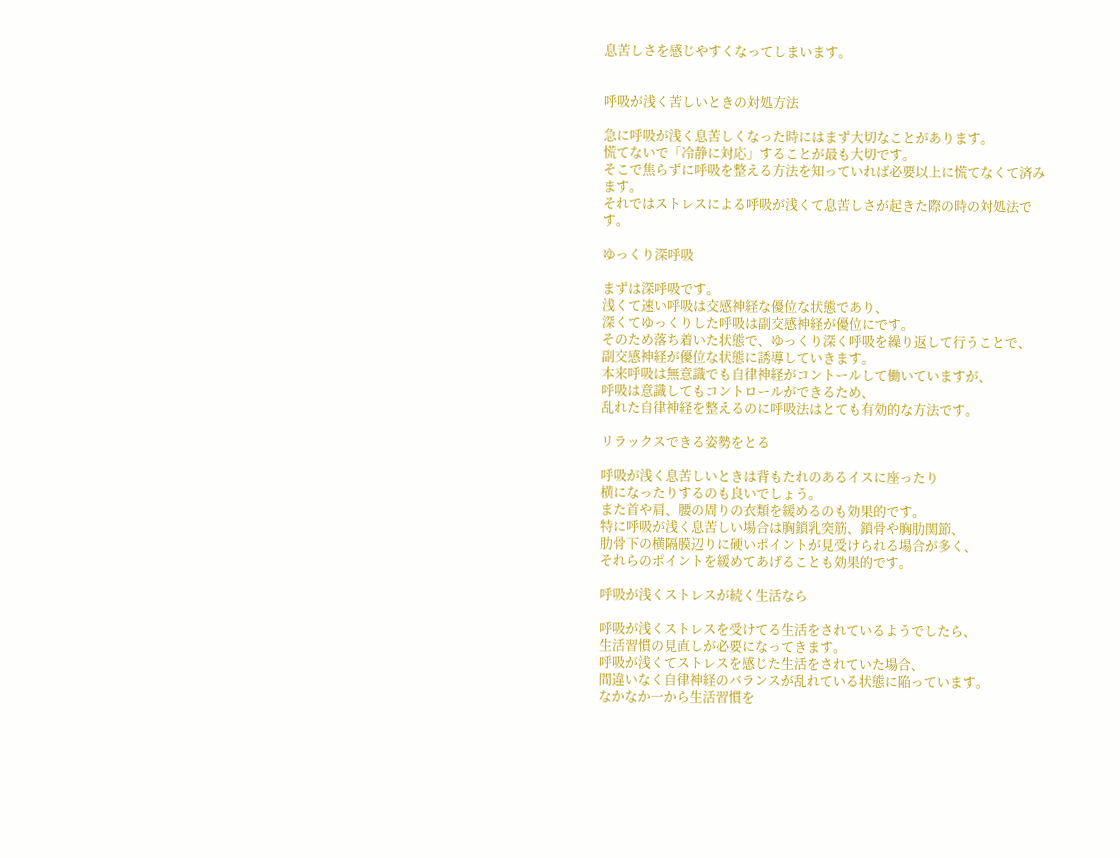息苦しさを感じやすくなってしまいます。


呼吸が浅く苦しいときの対処方法

急に呼吸が浅く息苦しくなった時にはまず大切なことがあります。
慌てないで「冷静に対応」することが最も大切です。
そこで焦らずに呼吸を整える方法を知っていれば必要以上に慌てなくて済みます。
それではストレスによる呼吸が浅くて息苦しさが起きた際の時の対処法です。

ゆっくり深呼吸

まずは深呼吸です。
浅くて速い呼吸は交感神経な優位な状態であり、
深くてゆっくりした呼吸は副交感神経が優位にです。
そのため落ち着いた状態で、ゆっくり深く呼吸を繰り返して行うことで、
副交感神経が優位な状態に誘導していきます。
本来呼吸は無意識でも自律神経がコントールして働いていますが、
呼吸は意識してもコントロールができるため、
乱れた自律神経を整えるのに呼吸法はとても有効的な方法です。

リラックスできる姿勢をとる

呼吸が浅く息苦しいときは背もたれのあるイスに座ったり
横になったりするのも良いでしょう。
また首や肩、腰の周りの衣類を緩めるのも効果的です。
特に呼吸が浅く息苦しい場合は胸鎖乳突筋、鎖骨や胸肋関節、
肋骨下の横隔膜辺りに硬いポイントが見受けられる場合が多く、
それらのポイントを緩めてあげることも効果的です。

呼吸が浅くストレスが続く生活なら

呼吸が浅くストレスを受けてる生活をされているようでしたら、
生活習慣の見直しが必要になってきます。
呼吸が浅くてストレスを感じた生活をされていた場合、
間違いなく自律神経のバランスが乱れている状態に陥っています。
なかなか一から生活習慣を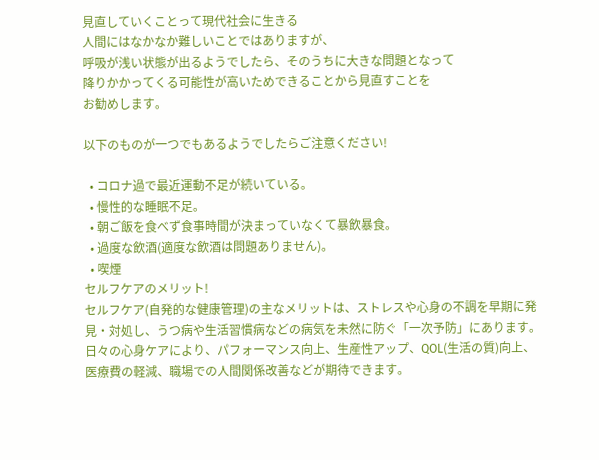見直していくことって現代社会に生きる
人間にはなかなか難しいことではありますが、
呼吸が浅い状態が出るようでしたら、そのうちに大きな問題となって
降りかかってくる可能性が高いためできることから見直すことを
お勧めします。

以下のものが一つでもあるようでしたらご注意ください!

  • コロナ過で最近運動不足が続いている。
  • 慢性的な睡眠不足。
  • 朝ご飯を食べず食事時間が決まっていなくて暴飲暴食。
  • 過度な飲酒(適度な飲酒は問題ありません)。
  • 喫煙
セルフケアのメリット!
セルフケア(自発的な健康管理)の主なメリットは、ストレスや心身の不調を早期に発見・対処し、うつ病や生活習慣病などの病気を未然に防ぐ「一次予防」にあります。
日々の心身ケアにより、パフォーマンス向上、生産性アップ、QOL(生活の質)向上、医療費の軽減、職場での人間関係改善などが期待できます。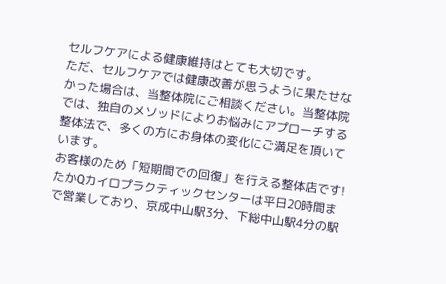セルフケアによる健康維持はとても大切です。
ただ、セルフケアでは健康改善が思うように果たせなかった場合は、当整体院にご相談ください。当整体院では、独自のメソッドによりお悩みにアプローチする整体法で、多くの方にお身体の変化にご満足を頂いています。
お客様のため「短期間での回復」を行える整体店です!たかQカイロプラクティックセンターは平日20時間まで営業しており、京成中山駅3分、下総中山駅4分の駅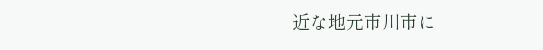近な地元市川市に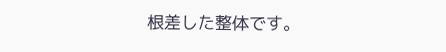根差した整体です。